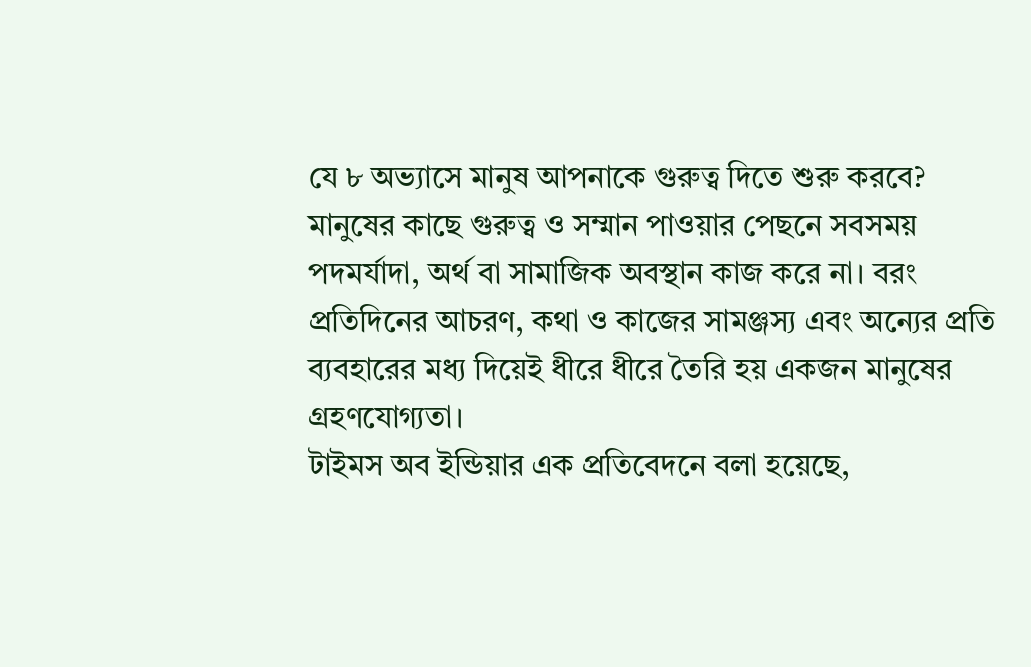যে ৮ অভ্যাসে মানুষ আপনাকে গুরুত্ব দিতে শুরু করবে?
মানুষের কাছে গুরুত্ব ও সম্মান পাওয়ার পেছনে সবসময় পদমর্যাদা, অর্থ বা সামাজিক অবস্থান কাজ করে না। বরং প্রতিদিনের আচরণ, কথা ও কাজের সামঞ্জস্য এবং অন্যের প্রতি ব্যবহারের মধ্য দিয়েই ধীরে ধীরে তৈরি হয় একজন মানুষের গ্রহণযোগ্যতা।
টাইমস অব ইন্ডিয়ার এক প্রতিবেদনে বলা হয়েছে,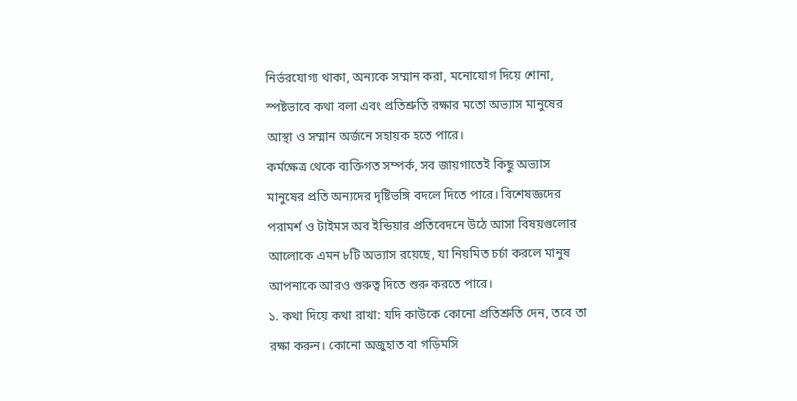নির্ভরযোগ্য থাকা, অন্যকে সম্মান করা, মনোযোগ দিয়ে শোনা, স্পষ্টভাবে কথা বলা এবং প্রতিশ্রুতি রক্ষার মতো অভ্যাস মানুষের আস্থা ও সম্মান অর্জনে সহায়ক হতে পারে।
কর্মক্ষেত্র থেকে ব্যক্তিগত সম্পর্ক, সব জায়গাতেই কিছু অভ্যাস মানুষের প্রতি অন্যদের দৃষ্টিভঙ্গি বদলে দিতে পারে। বিশেষজ্ঞদের পরামর্শ ও টাইমস অব ইন্ডিয়ার প্রতিবেদনে উঠে আসা বিষয়গুলোর আলোকে এমন ৮টি অভ্যাস রয়েছে, যা নিয়মিত চর্চা করলে মানুষ আপনাকে আরও গুরুত্ব দিতে শুরু করতে পারে।
১. কথা দিয়ে কথা রাখা: যদি কাউকে কোনো প্রতিশ্রুতি দেন, তবে তা রক্ষা করুন। কোনো অজুহাত বা গড়িমসি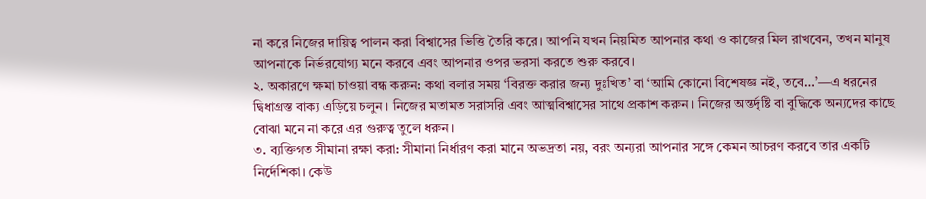না করে নিজের দায়িত্ব পালন করা বিশ্বাসের ভিত্তি তৈরি করে। আপনি যখন নিয়মিত আপনার কথা ও কাজের মিল রাখবেন, তখন মানুষ আপনাকে নির্ভরযোগ্য মনে করবে এবং আপনার ওপর ভরসা করতে শুরু করবে।
২. অকারণে ক্ষমা চাওয়া বন্ধ করুন: কথা বলার সময় ‘বিরক্ত করার জন্য দুঃখিত’ বা ‘আমি কোনো বিশেষজ্ঞ নই, তবে…’—এ ধরনের দ্বিধাগ্রস্ত বাক্য এড়িয়ে চলুন। নিজের মতামত সরাসরি এবং আত্মবিশ্বাসের সাথে প্রকাশ করুন। নিজের অন্তর্দৃষ্টি বা বুদ্ধিকে অন্যদের কাছে বোঝা মনে না করে এর গুরুত্ব তুলে ধরুন।
৩. ব্যক্তিগত সীমানা রক্ষা করা: সীমানা নির্ধারণ করা মানে অভদ্রতা নয়, বরং অন্যরা আপনার সঙ্গে কেমন আচরণ করবে তার একটি নির্দেশিকা। কেউ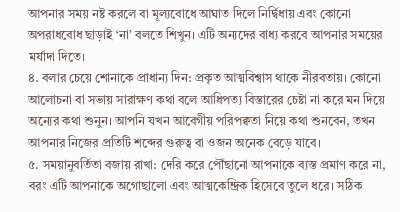আপনার সময় নষ্ট করলে বা মূল্যবোধে আঘাত দিলে নির্দ্বিধায় এবং কোনো অপরাধবোধ ছাড়াই ‘না’ বলতে শিখুন। এটি অন্যদের বাধ্য করবে আপনার সময়ের মর্যাদা দিতে।
৪. বলার চেয়ে শোনাকে প্রাধান্য দিন: প্রকৃত আত্মবিশ্বাস থাকে নীরবতায়। কোনো আলোচনা বা সভায় সারাক্ষণ কথা বলে আধিপত্য বিস্তারের চেষ্টা না করে মন দিয়ে অন্যের কথা শুনুন। আপনি যখন আবেগীয় পরিপক্বতা নিয়ে কথা শুনবেন, তখন আপনার নিজের প্রতিটি শব্দের গুরুত্ব বা ওজন অনেক বেড়ে যাবে।
৫. সময়ানুবর্তিতা বজায় রাখা: দেরি করে পৌঁছানো আপনাকে ব্যস্ত প্রমাণ করে না, বরং এটি আপনাকে অগোছালো এবং আত্মকেন্দ্রিক হিসেবে তুলে ধরে। সঠিক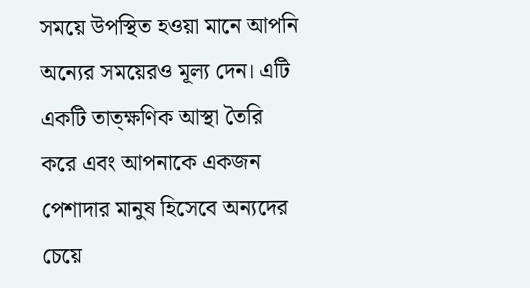সময়ে উপস্থিত হওয়া মানে আপনি অন্যের সময়েরও মূল্য দেন। এটি একটি তাত্ক্ষণিক আস্থা তৈরি করে এবং আপনাকে একজন পেশাদার মানুষ হিসেবে অন্যদের চেয়ে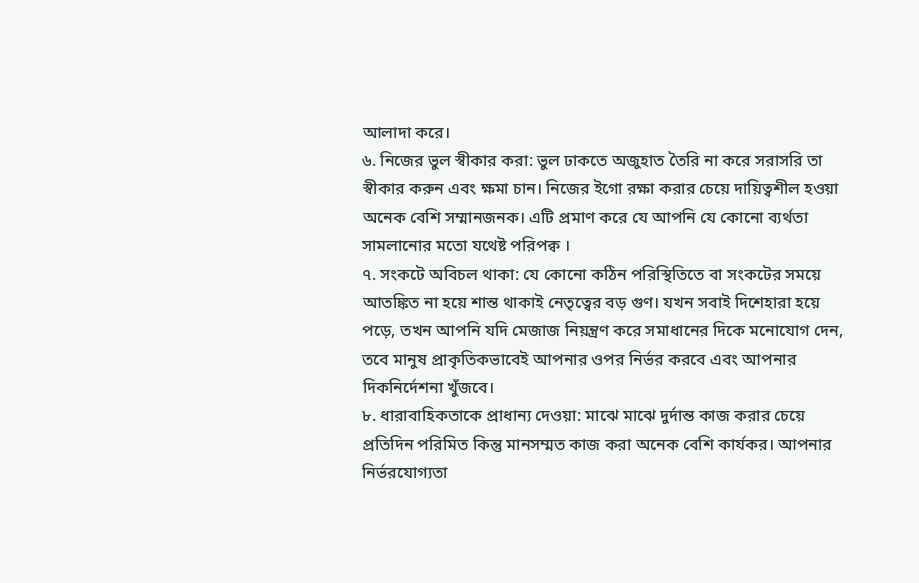আলাদা করে।
৬. নিজের ভুল স্বীকার করা: ভুল ঢাকতে অজুহাত তৈরি না করে সরাসরি তা স্বীকার করুন এবং ক্ষমা চান। নিজের ইগো রক্ষা করার চেয়ে দায়িত্বশীল হওয়া অনেক বেশি সম্মানজনক। এটি প্রমাণ করে যে আপনি যে কোনো ব্যর্থতা সামলানোর মতো যথেষ্ট পরিপক্ব ।
৭. সংকটে অবিচল থাকা: যে কোনো কঠিন পরিস্থিতিতে বা সংকটের সময়ে আতঙ্কিত না হয়ে শান্ত থাকাই নেতৃত্বের বড় গুণ। যখন সবাই দিশেহারা হয়ে পড়ে, তখন আপনি যদি মেজাজ নিয়ন্ত্রণ করে সমাধানের দিকে মনোযোগ দেন, তবে মানুষ প্রাকৃতিকভাবেই আপনার ওপর নির্ভর করবে এবং আপনার দিকনির্দেশনা খুঁজবে।
৮. ধারাবাহিকতাকে প্রাধান্য দেওয়া: মাঝে মাঝে দুর্দান্ত কাজ করার চেয়ে প্রতিদিন পরিমিত কিন্তু মানসম্মত কাজ করা অনেক বেশি কার্যকর। আপনার নির্ভরযোগ্যতা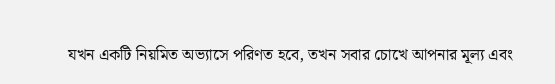যখন একটি নিয়মিত অভ্যাসে পরিণত হবে, তখন সবার চোখে আপনার মূল্য এবং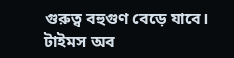গুরুত্ব বহুগুণ বেড়ে যাবে।
টাইমস অব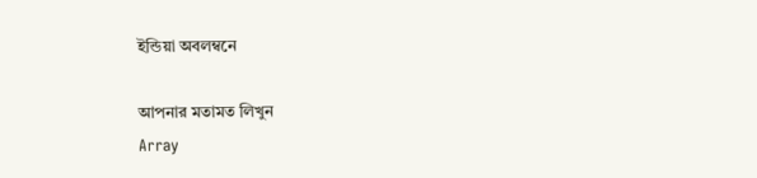ইন্ডিয়া অবলম্বনে

আপনার মতামত লিখুন
Array